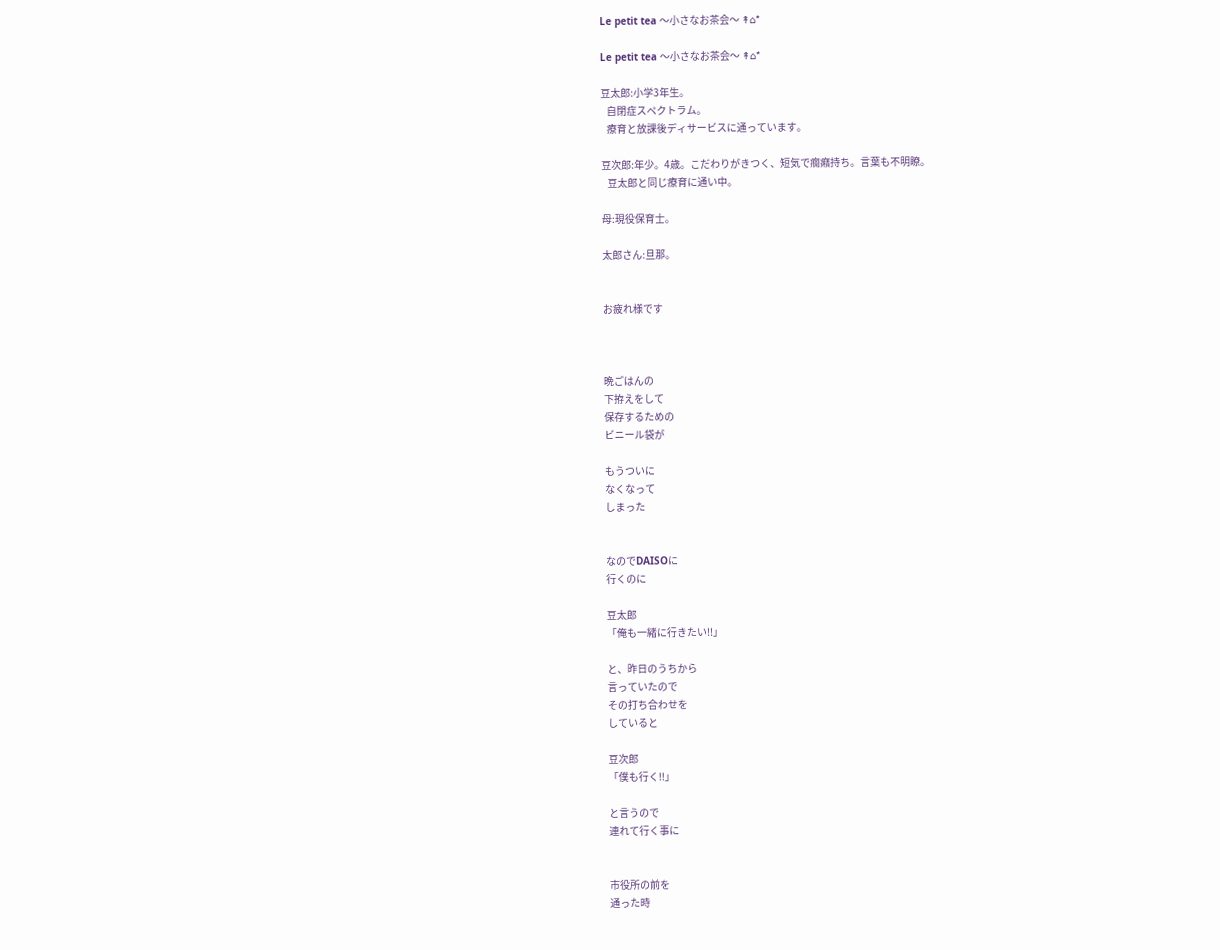Le petit tea 〜小さなお茶会〜 ↟⌂*

Le petit tea 〜小さなお茶会〜 ↟⌂*

豆太郎:小学3年生。
   自閉症スペクトラム。
   療育と放課後ディサービスに通っています。

豆次郎:年少。4歳。こだわりがきつく、短気で癇癪持ち。言葉も不明瞭。
   豆太郎と同じ療育に通い中。

母:現役保育士。

太郎さん:旦那。


お疲れ様です



晩ごはんの
下拵えをして
保存するための
ビニール袋が

もうついに
なくなって
しまった


なのでDAISOに
行くのに

豆太郎
「俺も一緒に行きたい!!」

と、昨日のうちから
言っていたので
その打ち合わせを
していると

豆次郎
「僕も行く!!」

と言うので
連れて行く事に


市役所の前を
通った時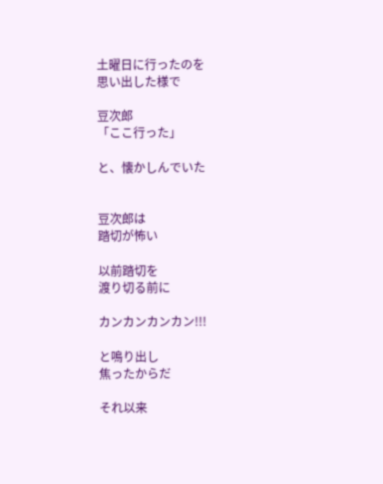土曜日に行ったのを
思い出した様で

豆次郎
「ここ行った」

と、懐かしんでいた


豆次郎は
踏切が怖い

以前踏切を
渡り切る前に

カンカンカンカン!!!

と鳴り出し
焦ったからだ

それ以来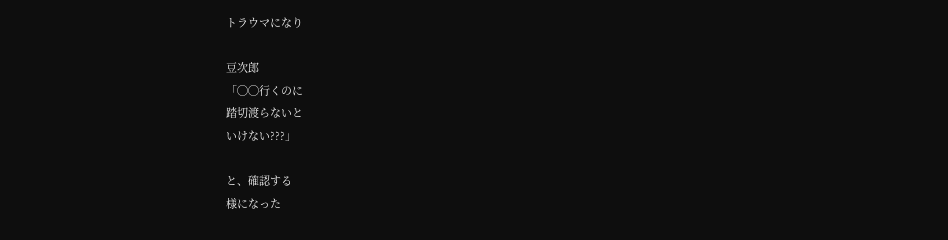トラウマになり

豆次郎
「◯◯行くのに
踏切渡らないと
いけない???」

と、確認する
様になった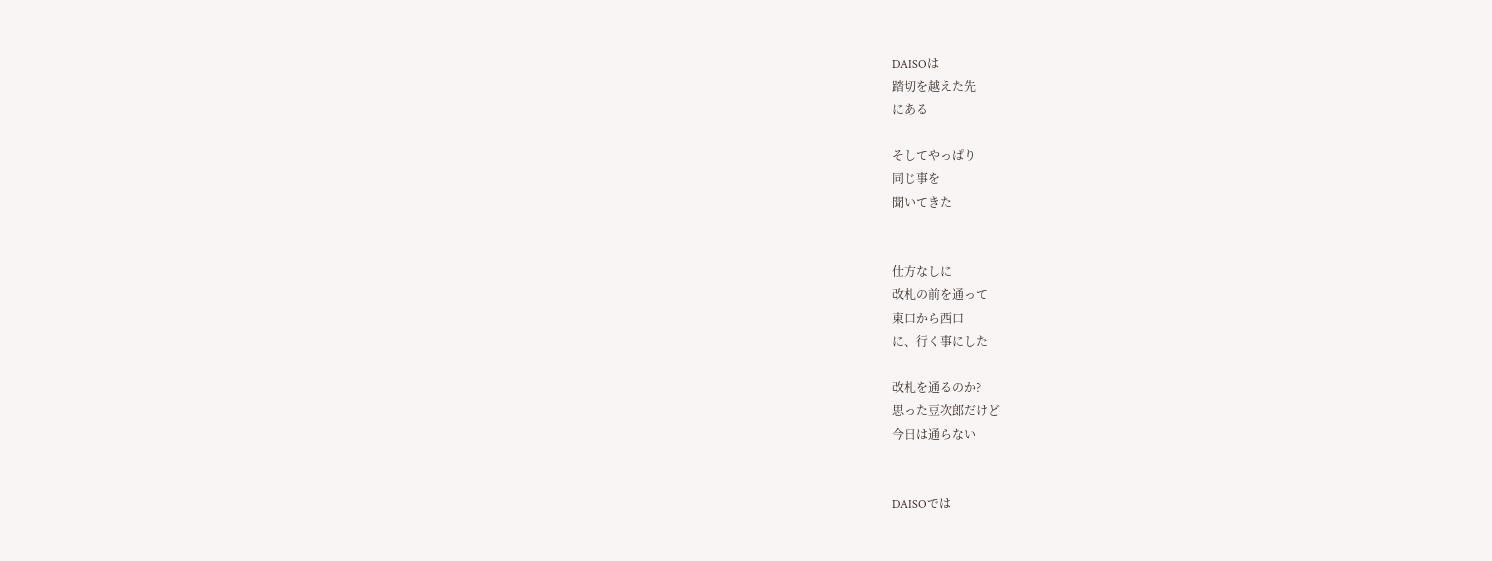DAISOは
踏切を越えた先
にある

そしてやっぱり
同じ事を
聞いてきた


仕方なしに
改札の前を通って
東口から西口
に、行く事にした

改札を通るのか?
思った豆次郎だけど
今日は通らない


DAISOでは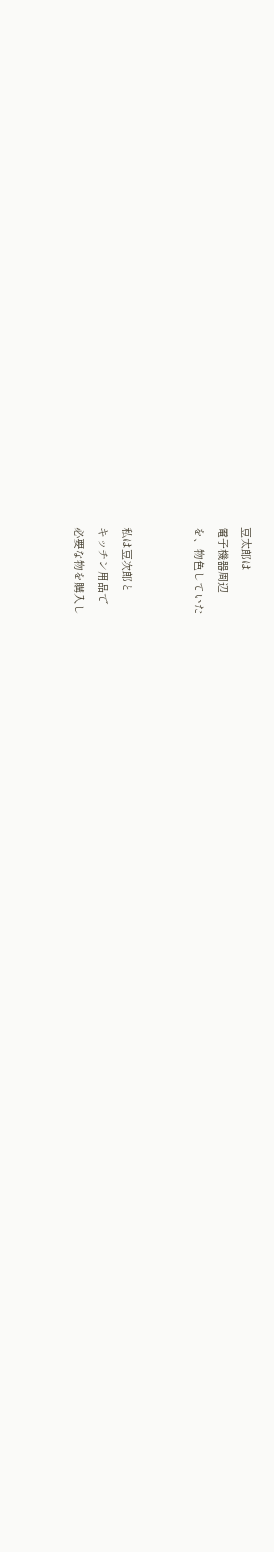豆太郎は
電子機器周辺
を、物色していた


私は豆次郎と
キッチン用品で
必要な物を購入し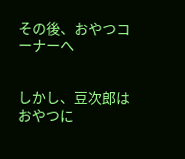その後、おやつコーナーへ


しかし、豆次郎は
おやつに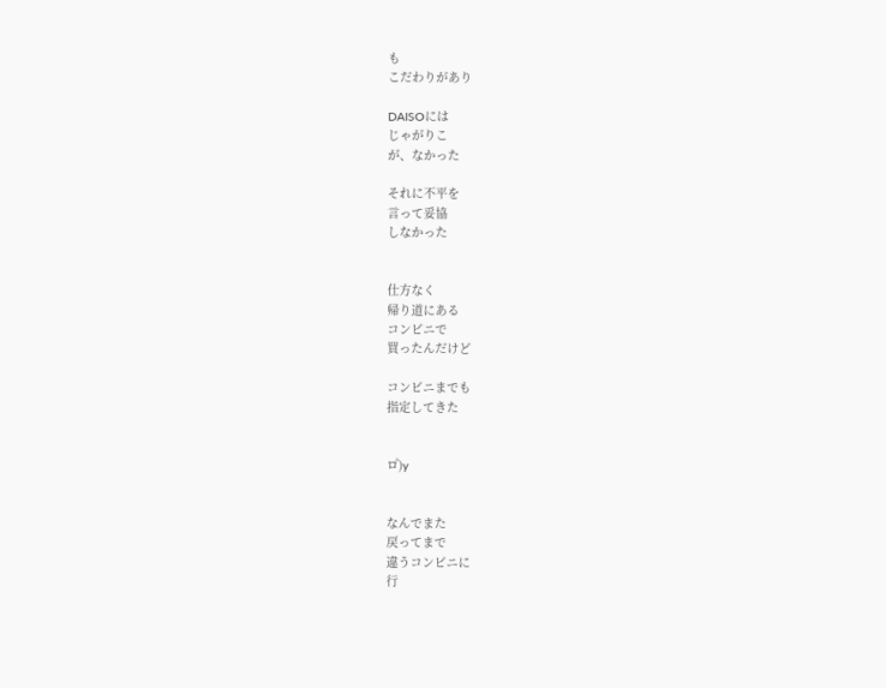も
こだわりがあり

DAISOには
じゃがりこ
が、なかった

それに不平を
言って妥協
しなかった


仕方なく
帰り道にある
コンビニで
買ったんだけど

コンビニまでも
指定してきた


ロ゚)y


なんでまた
戻ってまで
違うコンビニに
行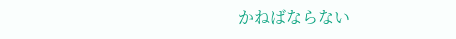かねばならない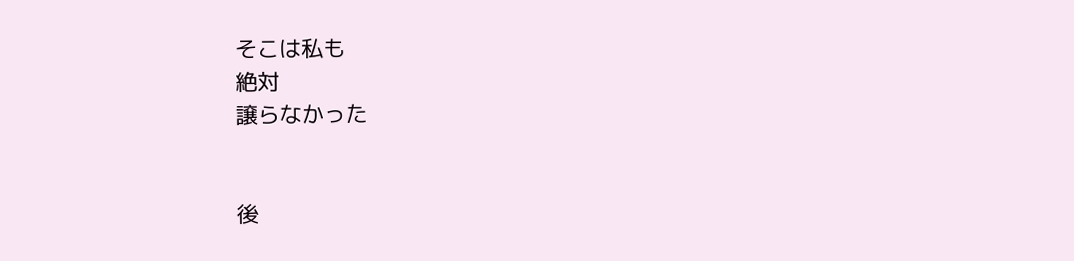そこは私も
絶対
譲らなかった


後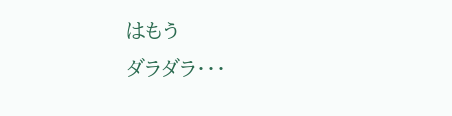はもう
ダラダラ・・・